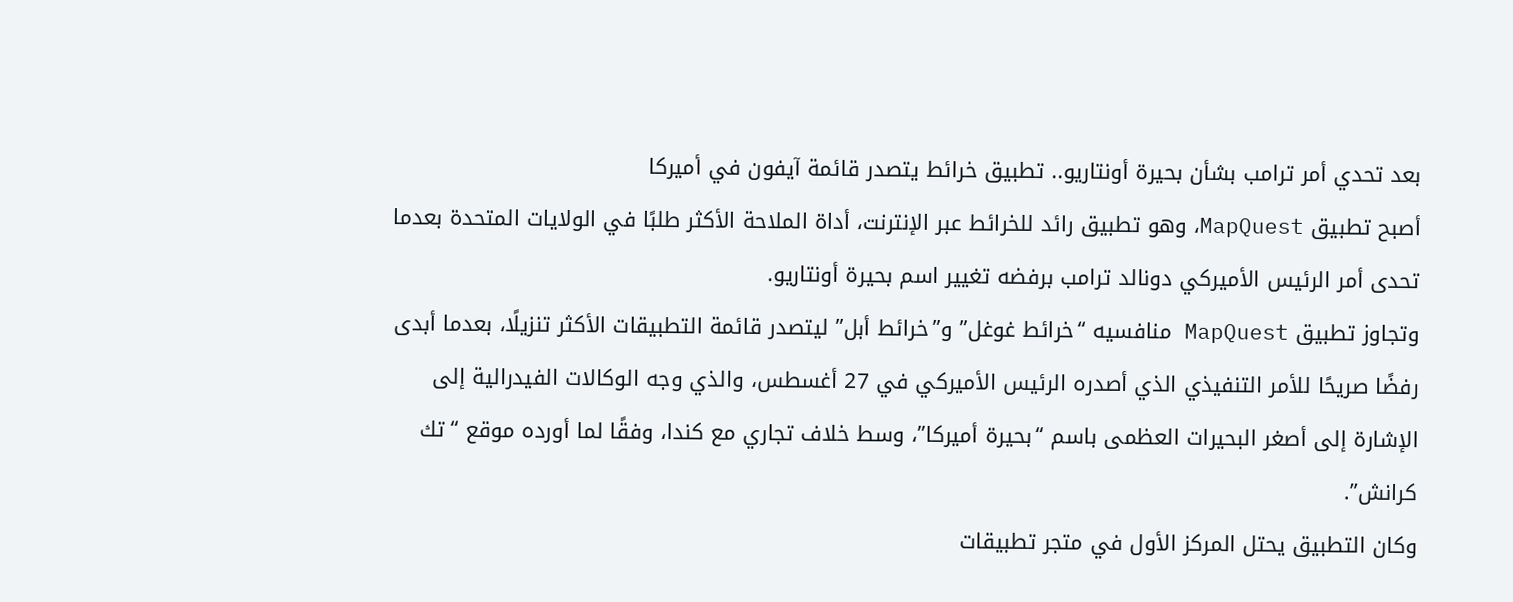بعد تحدي أمر ترامب بشأن بحيرة أونتاريو.. تطبيق خرائط يتصدر قائمة آيفون في أميركا
أصبح تطبيق MapQuest، وهو تطبيق رائد للخرائط عبر الإنترنت، أداة الملاحة الأكثر طلبًا في الولايات المتحدة بعدما تحدى أمر الرئيس الأميركي دونالد ترامب برفضه تغيير اسم بحيرة أونتاريو.
وتجاوز تطبيق MapQuest منافسيه “خرائط غوغل” و”خرائط أبل” ليتصدر قائمة التطبيقات الأكثر تنزيلًا، بعدما أبدى رفضًا صريحًا للأمر التنفيذي الذي أصدره الرئيس الأميركي في 27 أغسطس، والذي وجه الوكالات الفيدرالية إلى الإشارة إلى أصغر البحيرات العظمى باسم “بحيرة أميركا”، وسط خلاف تجاري مع كندا، وفقًا لما أورده موقع “تك كرانش”.
وكان التطبيق يحتل المركز الأول في متجر تطبيقات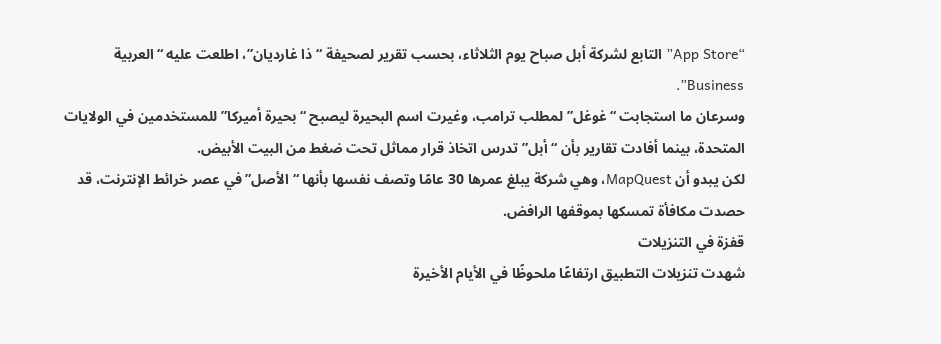“App Store” التابع لشركة أبل صباح يوم الثلاثاء، بحسب تقرير لصحيفة “ذا غارديان”، اطلعت عليه “العربية Business”.
وسرعان ما استجابت “غوغل” لمطلب ترامب، وغيرت اسم البحيرة ليصبح “بحيرة أميركا” للمستخدمين في الولايات المتحدة، بينما أفادت تقارير بأن “أبل” تدرس اتخاذ قرار مماثل تحت ضغط من البيت الأبيض.
لكن يبدو أن MapQuest، وهي شركة يبلغ عمرها 30 عامًا وتصف نفسها بأنها “الأصل” في عصر خرائط الإنترنت، قد حصدت مكافأة تمسكها بموقفها الرافض.
قفزة في التنزيلات
شهدت تنزيلات التطبيق ارتفاعًا ملحوظًا في الأيام الأخيرة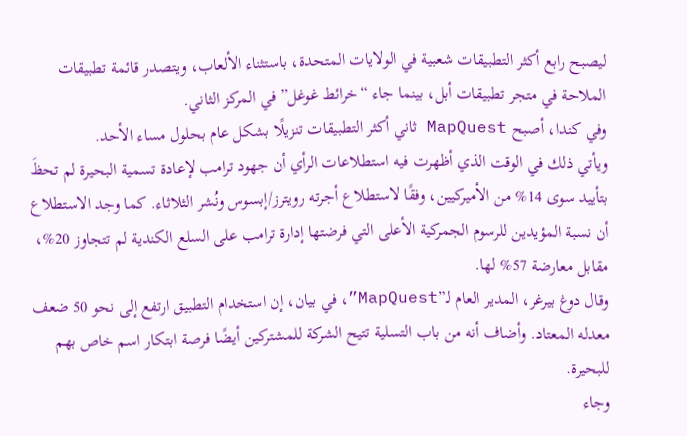ليصبح رابع أكثر التطبيقات شعبية في الولايات المتحدة، باستثناء الألعاب، ويتصدر قائمة تطبيقات الملاحة في متجر تطبيقات أبل، بينما جاء “خرائط غوغل” في المركز الثاني.
وفي كندا، أصبح MapQuest ثاني أكثر التطبيقات تنزيلًا بشكل عام بحلول مساء الأحد.
ويأتي ذلك في الوقت الذي أظهرت فيه استطلاعات الرأي أن جهود ترامب لإعادة تسمية البحيرة لم تحظَ بتأييد سوى 14% من الأميركيين، وفقًا لاستطلاع أجرته رويترز/إبسوس ونُشر الثلاثاء. كما وجد الاستطلاع أن نسبة المؤيدين للرسوم الجمركية الأعلى التي فرضتها إدارة ترامب على السلع الكندية لم تتجاوز 20%، مقابل معارضة 57% لها.
وقال دوغ بيرغر، المدير العام لـ”MapQuest”، في بيان، إن استخدام التطبيق ارتفع إلى نحو 50 ضعف معدله المعتاد. وأضاف أنه من باب التسلية تتيح الشركة للمشتركين أيضًا فرصة ابتكار اسم خاص بهم للبحيرة.
وجاء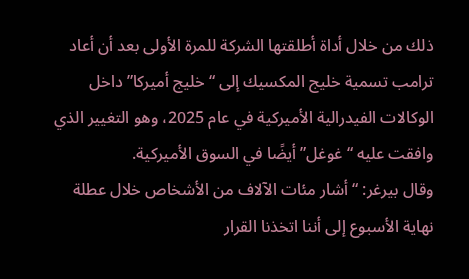ذلك من خلال أداة أطلقتها الشركة للمرة الأولى بعد أن أعاد ترامب تسمية خليج المكسيك إلى “خليج أميركا” داخل الوكالات الفيدرالية الأميركية في عام 2025، وهو التغيير الذي وافقت عليه “غوغل” أيضًا في السوق الأميركية.
وقال بيرغر: “أشار مئات الآلاف من الأشخاص خلال عطلة نهاية الأسبوع إلى أننا اتخذنا القرار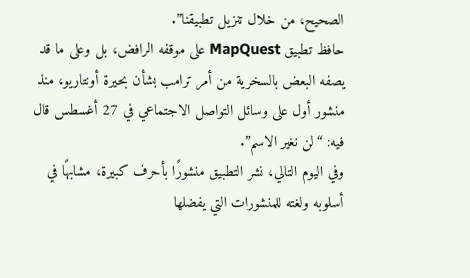الصحيح، من خلال تنزيل تطبيقنا”.
حافظ تطبيق MapQuest على موقفه الرافض، بل وعلى ما قد يصفه البعض بالسخرية من أمر ترامب بشأن بحيرة أونتاريو، منذ منشور أول على وسائل التواصل الاجتماعي في 27 أغسطس قال فيه: “لن نغير الاسم”.
وفي اليوم التالي، نشر التطبيق منشورًا بأحرف كبيرة، مشابهًا في أسلوبه ولغته للمنشورات التي يفضلها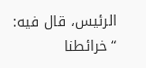الرئيس، قال فيه: “خرائطنا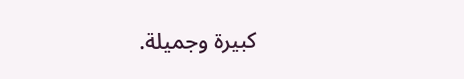كبيرة وجميلة.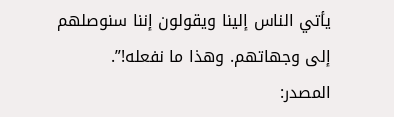يأتي الناس إلينا ويقولون إننا سنوصلهم إلى وجهاتهم. وهذا ما نفعله!”.
المصدر: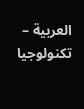العربية – تكنولوجيا